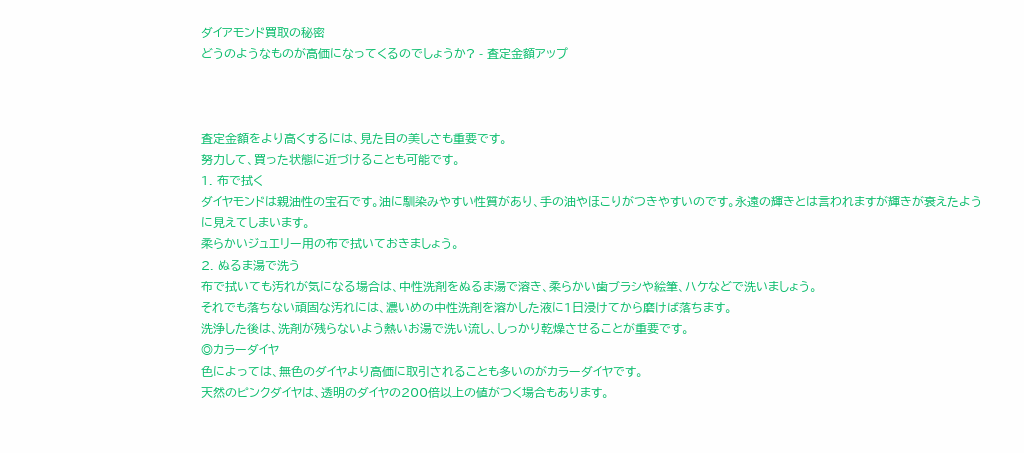ダイアモンド買取の秘密
どうのようなものが高価になってくるのでしょうか? - 査定金額アップ



査定金額をより高くするには、見た目の美しさも重要です。
努力して、買った状態に近づけることも可能です。
1. 布で拭く
ダイヤモンドは親油性の宝石です。油に馴染みやすい性質があり、手の油やほこりがつきやすいのです。永遠の輝きとは言われますが輝きが衰えたように見えてしまいます。
柔らかいジュエリー用の布で拭いておきましょう。
2. ぬるま湯で洗う
布で拭いても汚れが気になる場合は、中性洗剤をぬるま湯で溶き、柔らかい歯ブラシや絵筆、ハケなどで洗いましょう。
それでも落ちない頑固な汚れには、濃いめの中性洗剤を溶かした液に1日浸けてから磨けば落ちます。
洗浄した後は、洗剤が残らないよう熱いお湯で洗い流し、しっかり乾燥させることが重要です。
◎カラーダイヤ
色によっては、無色のダイヤより高価に取引されることも多いのがカラーダイヤです。
天然のピンクダイヤは、透明のダイヤの200倍以上の値がつく場合もあります。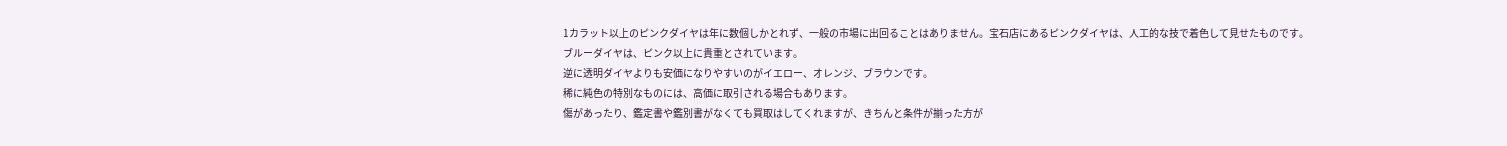1カラット以上のピンクダイヤは年に数個しかとれず、一般の市場に出回ることはありません。宝石店にあるピンクダイヤは、人工的な技で着色して見せたものです。
ブルーダイヤは、ピンク以上に貴重とされています。
逆に透明ダイヤよりも安価になりやすいのがイエロー、オレンジ、ブラウンです。
稀に純色の特別なものには、高価に取引される場合もあります。
傷があったり、鑑定書や鑑別書がなくても買取はしてくれますが、きちんと条件が揃った方が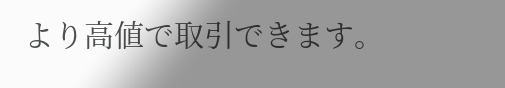より高値で取引できます。